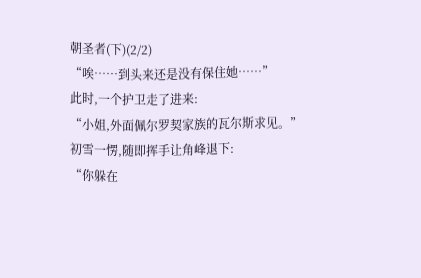朝圣者(下)(2/2)
“唉……到头来还是没有保住她……”
此时,一个护卫走了进来:
“小姐,外面佩尔罗契家族的瓦尔斯求见。”
初雪一愣,随即挥手让角峰退下:
“你躲在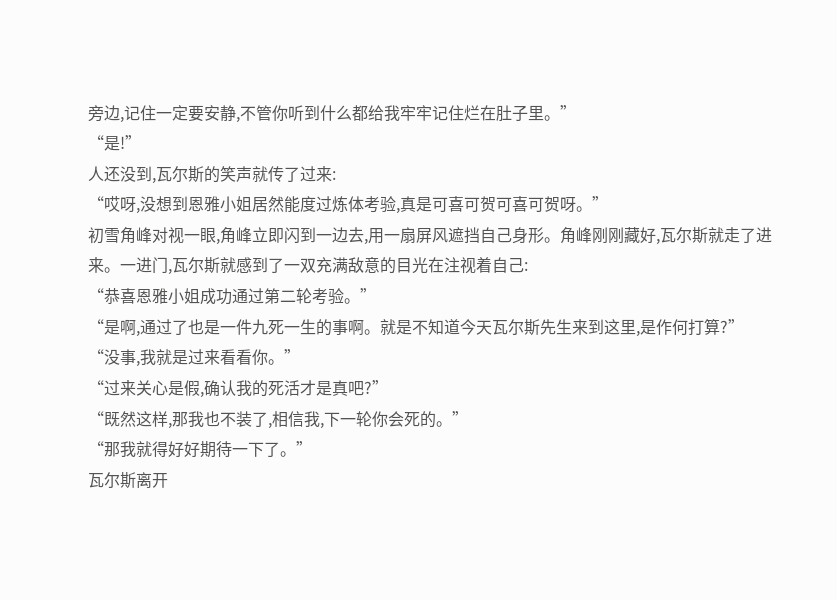旁边,记住一定要安静,不管你听到什么都给我牢牢记住烂在肚子里。”
“是!”
人还没到,瓦尔斯的笑声就传了过来:
“哎呀,没想到恩雅小姐居然能度过炼体考验,真是可喜可贺可喜可贺呀。”
初雪角峰对视一眼,角峰立即闪到一边去,用一扇屏风遮挡自己身形。角峰刚刚藏好,瓦尔斯就走了进来。一进门,瓦尔斯就感到了一双充满敌意的目光在注视着自己:
“恭喜恩雅小姐成功通过第二轮考验。”
“是啊,通过了也是一件九死一生的事啊。就是不知道今天瓦尔斯先生来到这里,是作何打算?”
“没事,我就是过来看看你。”
“过来关心是假,确认我的死活才是真吧?”
“既然这样,那我也不装了,相信我,下一轮你会死的。”
“那我就得好好期待一下了。”
瓦尔斯离开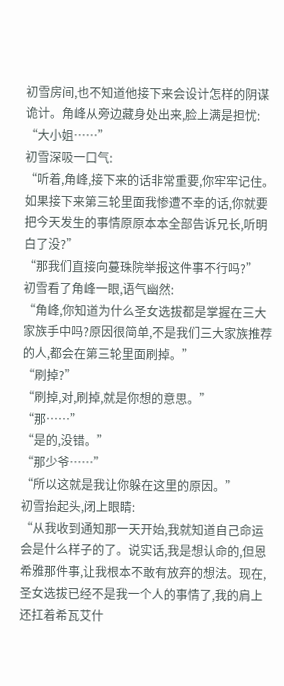初雪房间,也不知道他接下来会设计怎样的阴谋诡计。角峰从旁边藏身处出来,脸上满是担忧:
“大小姐……”
初雪深吸一口气:
“听着,角峰,接下来的话非常重要,你牢牢记住。如果接下来第三轮里面我惨遭不幸的话,你就要把今天发生的事情原原本本全部告诉兄长,听明白了没?”
“那我们直接向蔓珠院举报这件事不行吗?”
初雪看了角峰一眼,语气幽然:
“角峰,你知道为什么圣女选拔都是掌握在三大家族手中吗?原因很简单,不是我们三大家族推荐的人,都会在第三轮里面刷掉。”
“刷掉?”
“刷掉,对,刷掉,就是你想的意思。”
“那……”
“是的,没错。”
“那少爷……”
“所以这就是我让你躲在这里的原因。”
初雪抬起头,闭上眼睛:
“从我收到通知那一天开始,我就知道自己命运会是什么样子的了。说实话,我是想认命的,但恩希雅那件事,让我根本不敢有放弃的想法。现在,圣女选拔已经不是我一个人的事情了,我的肩上还扛着希瓦艾什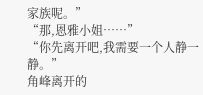家族呢。”
“那,恩雅小姐……”
“你先离开吧,我需要一个人静一静。”
角峰离开的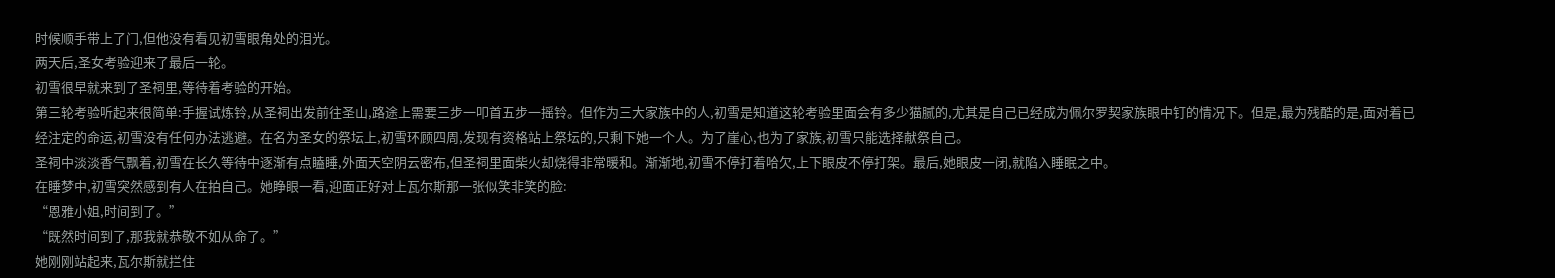时候顺手带上了门,但他没有看见初雪眼角处的泪光。
两天后,圣女考验迎来了最后一轮。
初雪很早就来到了圣祠里,等待着考验的开始。
第三轮考验听起来很简单:手握试炼铃,从圣祠出发前往圣山,路途上需要三步一叩首五步一摇铃。但作为三大家族中的人,初雪是知道这轮考验里面会有多少猫腻的,尤其是自己已经成为佩尔罗契家族眼中钉的情况下。但是,最为残酷的是,面对着已经注定的命运,初雪没有任何办法逃避。在名为圣女的祭坛上,初雪环顾四周,发现有资格站上祭坛的,只剩下她一个人。为了崖心,也为了家族,初雪只能选择献祭自己。
圣祠中淡淡香气飘着,初雪在长久等待中逐渐有点瞌睡,外面天空阴云密布,但圣祠里面柴火却烧得非常暖和。渐渐地,初雪不停打着哈欠,上下眼皮不停打架。最后,她眼皮一闭,就陷入睡眠之中。
在睡梦中,初雪突然感到有人在拍自己。她睁眼一看,迎面正好对上瓦尔斯那一张似笑非笑的脸:
“恩雅小姐,时间到了。”
“既然时间到了,那我就恭敬不如从命了。”
她刚刚站起来,瓦尔斯就拦住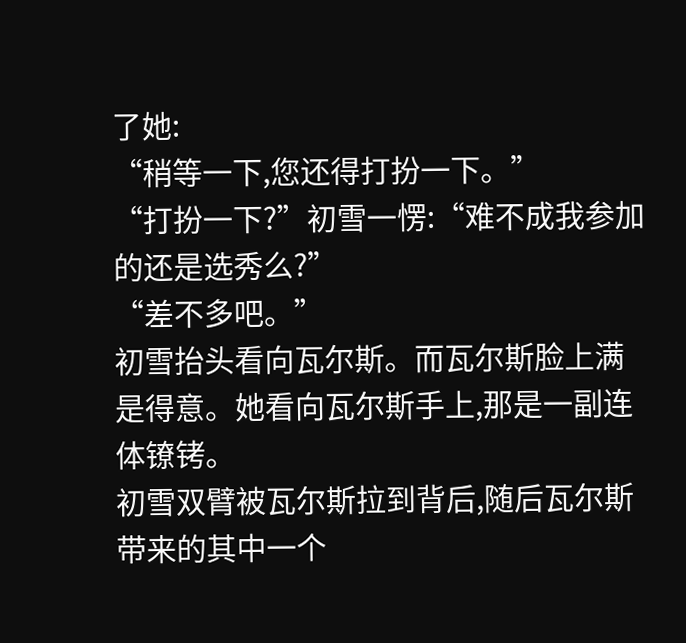了她:
“稍等一下,您还得打扮一下。”
“打扮一下?”初雪一愣:“难不成我参加的还是选秀么?”
“差不多吧。”
初雪抬头看向瓦尔斯。而瓦尔斯脸上满是得意。她看向瓦尔斯手上,那是一副连体镣铐。
初雪双臂被瓦尔斯拉到背后,随后瓦尔斯带来的其中一个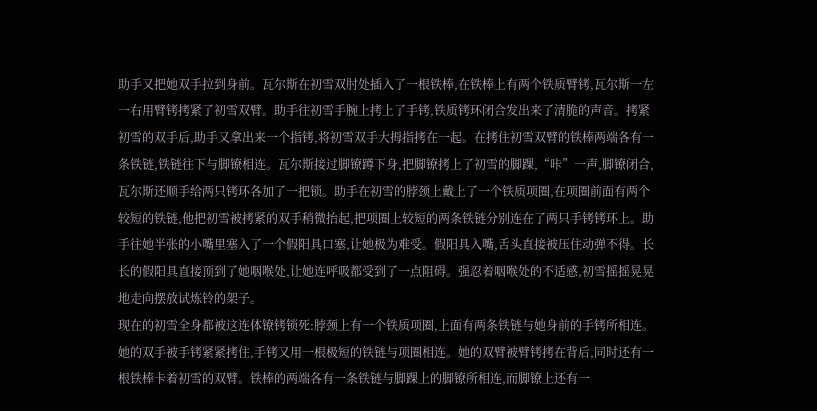助手又把她双手拉到身前。瓦尔斯在初雪双肘处插入了一根铁棒,在铁棒上有两个铁质臂铐,瓦尔斯一左一右用臂铐拷紧了初雪双臂。助手往初雪手腕上拷上了手铐,铁质铐环闭合发出来了清脆的声音。拷紧初雪的双手后,助手又拿出来一个指铐,将初雪双手大拇指拷在一起。在拷住初雪双臂的铁棒两端各有一条铁链,铁链往下与脚镣相连。瓦尔斯接过脚镣蹲下身,把脚镣拷上了初雪的脚踝,“咔”一声,脚镣闭合,瓦尔斯还顺手给两只铐环各加了一把锁。助手在初雪的脖颈上戴上了一个铁质项圈,在项圈前面有两个较短的铁链,他把初雪被拷紧的双手稍微抬起,把项圈上较短的两条铁链分别连在了两只手铐铐环上。助手往她半张的小嘴里塞入了一个假阳具口塞,让她极为难受。假阳具入嘴,舌头直接被压住动弹不得。长长的假阳具直接顶到了她咽喉处,让她连呼吸都受到了一点阻碍。强忍着咽喉处的不适感,初雪摇摇晃晃地走向摆放试炼铃的架子。
现在的初雪全身都被这连体镣铐锁死:脖颈上有一个铁质项圈,上面有两条铁链与她身前的手铐所相连。她的双手被手铐紧紧拷住,手铐又用一根极短的铁链与项圈相连。她的双臂被臂铐拷在背后,同时还有一根铁棒卡着初雪的双臂。铁棒的两端各有一条铁链与脚踝上的脚镣所相连,而脚镣上还有一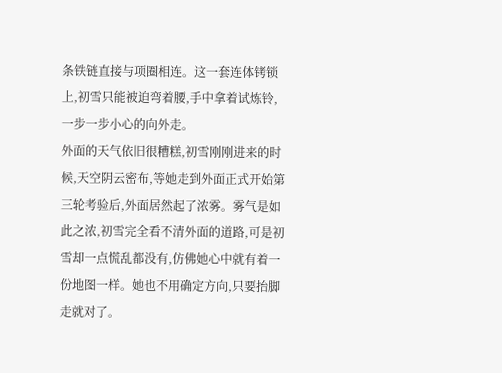条铁链直接与项圈相连。这一套连体铐锁上,初雪只能被迫弯着腰,手中拿着试炼铃,一步一步小心的向外走。
外面的天气依旧很糟糕,初雪刚刚进来的时候,天空阴云密布,等她走到外面正式开始第三轮考验后,外面居然起了浓雾。雾气是如此之浓,初雪完全看不清外面的道路,可是初雪却一点慌乱都没有,仿佛她心中就有着一份地图一样。她也不用确定方向,只要抬脚走就对了。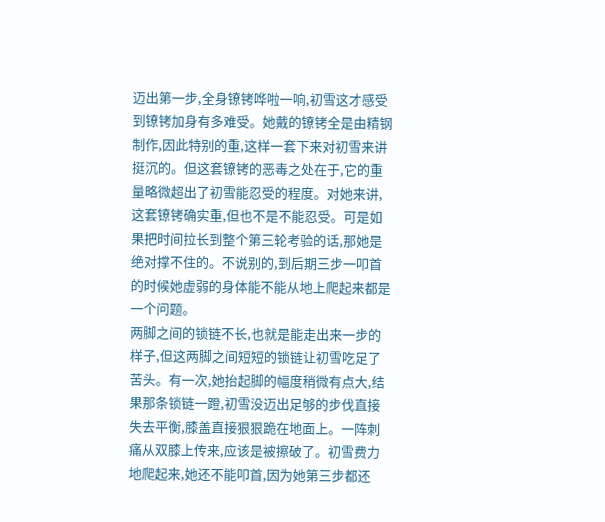迈出第一步,全身镣铐哗啦一响,初雪这才感受到镣铐加身有多难受。她戴的镣铐全是由精钢制作,因此特别的重,这样一套下来对初雪来讲挺沉的。但这套镣铐的恶毒之处在于,它的重量略微超出了初雪能忍受的程度。对她来讲,这套镣铐确实重,但也不是不能忍受。可是如果把时间拉长到整个第三轮考验的话,那她是绝对撑不住的。不说别的,到后期三步一叩首的时候她虚弱的身体能不能从地上爬起来都是一个问题。
两脚之间的锁链不长,也就是能走出来一步的样子,但这两脚之间短短的锁链让初雪吃足了苦头。有一次,她抬起脚的幅度稍微有点大,结果那条锁链一蹬,初雪没迈出足够的步伐直接失去平衡,膝盖直接狠狠跪在地面上。一阵刺痛从双膝上传来,应该是被擦破了。初雪费力地爬起来,她还不能叩首,因为她第三步都还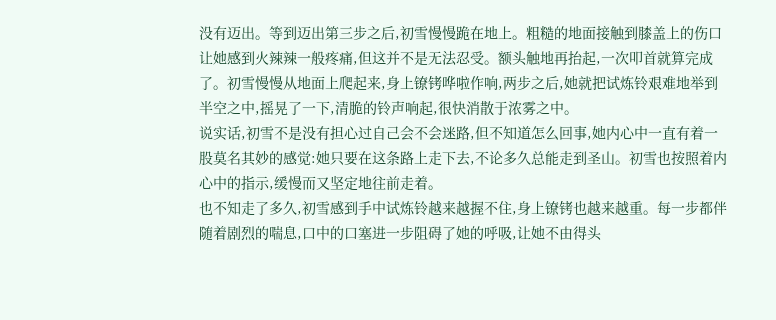没有迈出。等到迈出第三步之后,初雪慢慢跪在地上。粗糙的地面接触到膝盖上的伤口让她感到火辣辣一般疼痛,但这并不是无法忍受。额头触地再抬起,一次叩首就算完成了。初雪慢慢从地面上爬起来,身上镣铐哗啦作响,两步之后,她就把试炼铃艰难地举到半空之中,摇晃了一下,清脆的铃声响起,很快消散于浓雾之中。
说实话,初雪不是没有担心过自己会不会迷路,但不知道怎么回事,她内心中一直有着一股莫名其妙的感觉:她只要在这条路上走下去,不论多久总能走到圣山。初雪也按照着内心中的指示,缓慢而又坚定地往前走着。
也不知走了多久,初雪感到手中试炼铃越来越握不住,身上镣铐也越来越重。每一步都伴随着剧烈的喘息,口中的口塞进一步阻碍了她的呼吸,让她不由得头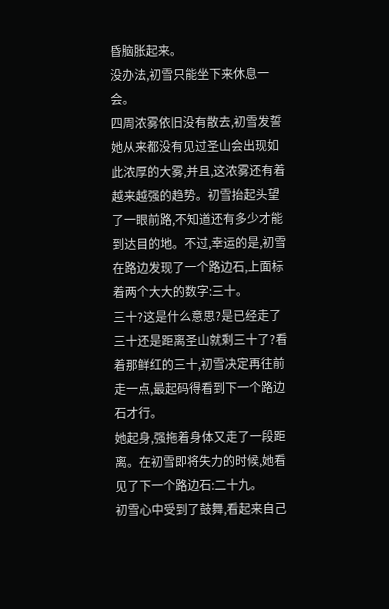昏脑胀起来。
没办法,初雪只能坐下来休息一会。
四周浓雾依旧没有散去,初雪发誓她从来都没有见过圣山会出现如此浓厚的大雾,并且,这浓雾还有着越来越强的趋势。初雪抬起头望了一眼前路,不知道还有多少才能到达目的地。不过,幸运的是,初雪在路边发现了一个路边石,上面标着两个大大的数字:三十。
三十?这是什么意思?是已经走了三十还是距离圣山就剩三十了?看着那鲜红的三十,初雪决定再往前走一点,最起码得看到下一个路边石才行。
她起身,强拖着身体又走了一段距离。在初雪即将失力的时候,她看见了下一个路边石:二十九。
初雪心中受到了鼓舞,看起来自己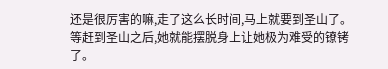还是很厉害的嘛,走了这么长时间,马上就要到圣山了。等赶到圣山之后,她就能摆脱身上让她极为难受的镣铐了。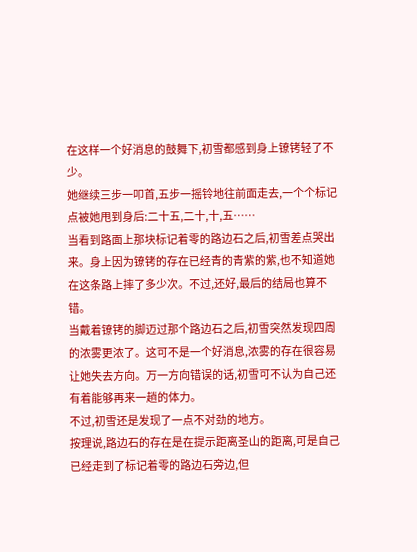在这样一个好消息的鼓舞下,初雪都感到身上镣铐轻了不少。
她继续三步一叩首,五步一摇铃地往前面走去,一个个标记点被她甩到身后:二十五,二十,十,五……
当看到路面上那块标记着零的路边石之后,初雪差点哭出来。身上因为镣铐的存在已经青的青紫的紫,也不知道她在这条路上摔了多少次。不过,还好,最后的结局也算不错。
当戴着镣铐的脚迈过那个路边石之后,初雪突然发现四周的浓雾更浓了。这可不是一个好消息,浓雾的存在很容易让她失去方向。万一方向错误的话,初雪可不认为自己还有着能够再来一趟的体力。
不过,初雪还是发现了一点不对劲的地方。
按理说,路边石的存在是在提示距离圣山的距离,可是自己已经走到了标记着零的路边石旁边,但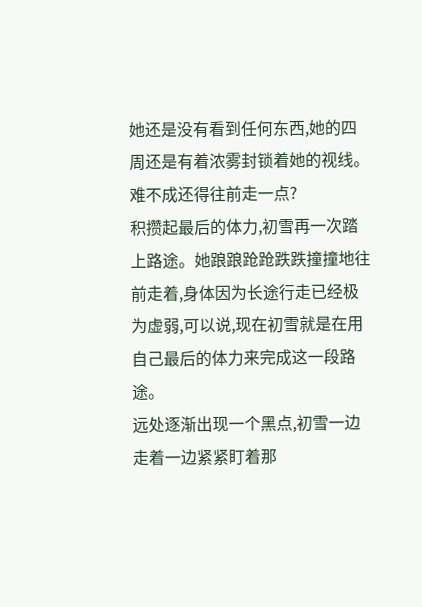她还是没有看到任何东西,她的四周还是有着浓雾封锁着她的视线。
难不成还得往前走一点?
积攒起最后的体力,初雪再一次踏上路途。她踉踉跄跄跌跌撞撞地往前走着,身体因为长途行走已经极为虚弱,可以说,现在初雪就是在用自己最后的体力来完成这一段路途。
远处逐渐出现一个黑点,初雪一边走着一边紧紧盯着那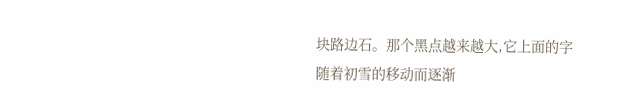块路边石。那个黑点越来越大,它上面的字随着初雪的移动而逐渐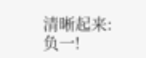清晰起来:
负一!